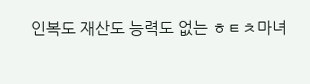인복도 재산도 능력도 없는 ㅎㅌㅊ마녀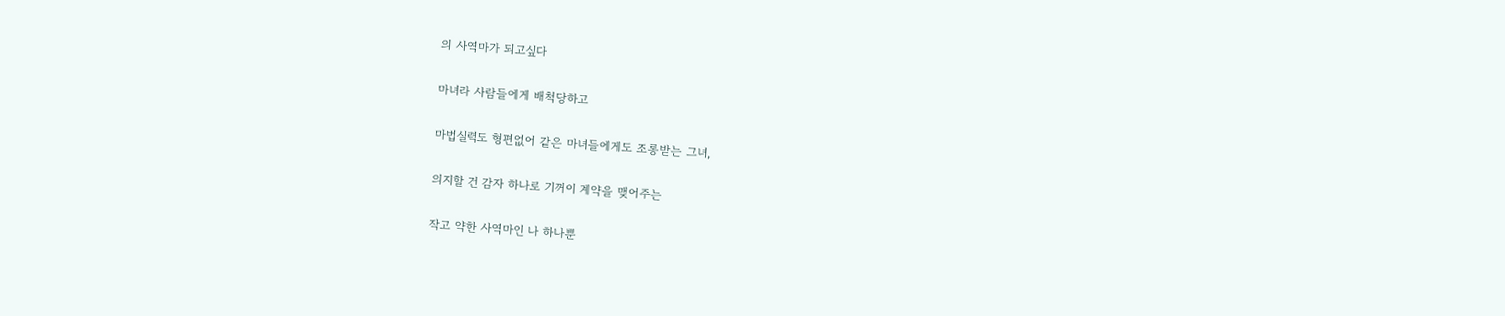의 사역마가 되고싶다


마녀라 사람들에게 배척당하고


마법실력도 형편없어 같은 마녀들에게도 조롱받는 그녀,


의지할 건 감자 하나로 기꺼이 계약을 맺어주는


작고 약한 사역마인 나 하나뿐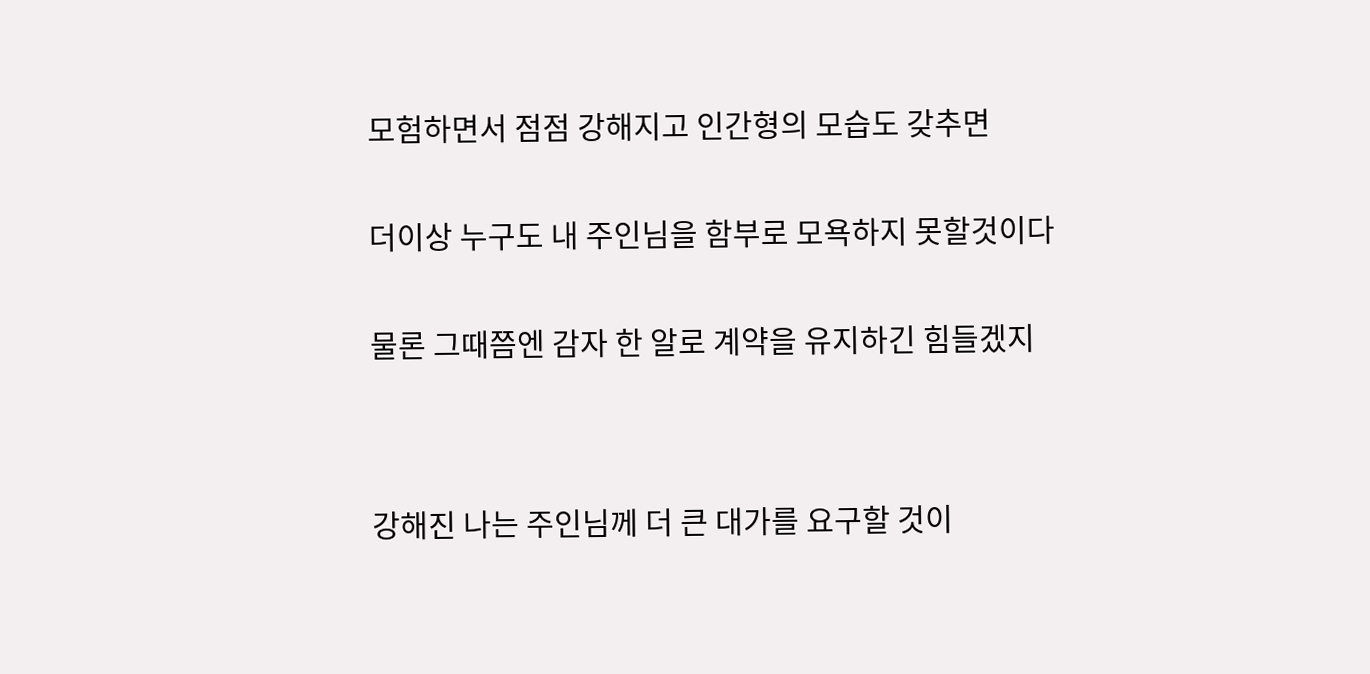모험하면서 점점 강해지고 인간형의 모습도 갖추면


더이상 누구도 내 주인님을 함부로 모욕하지 못할것이다


물론 그때쯤엔 감자 한 알로 계약을 유지하긴 힘들겠지




강해진 나는 주인님께 더 큰 대가를 요구할 것이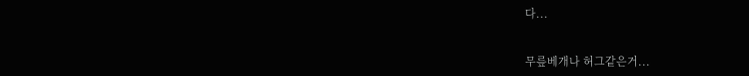다...


무릎베개나 허그같은거...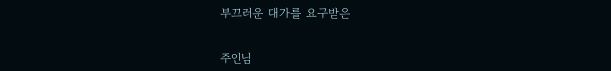부끄러운 대가를 요구받은


주인님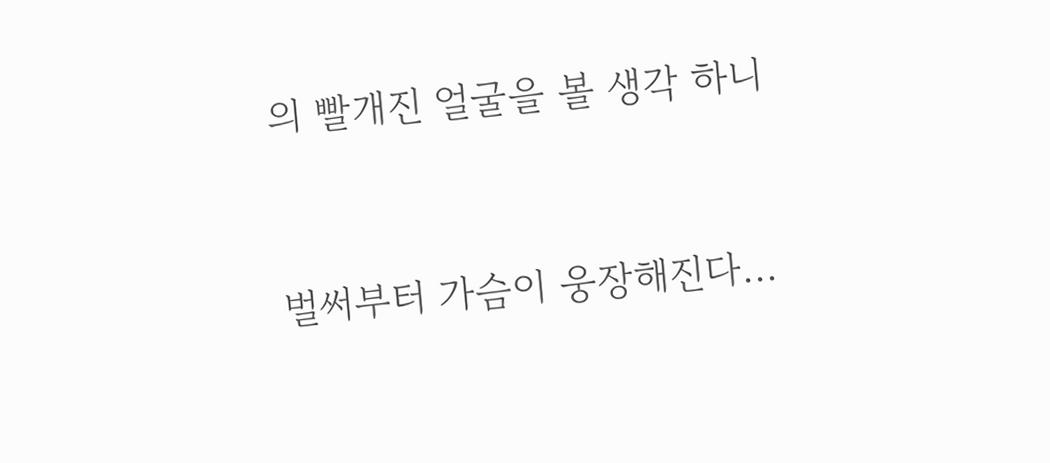의 빨개진 얼굴을 볼 생각 하니


벌써부터 가슴이 웅장해진다...